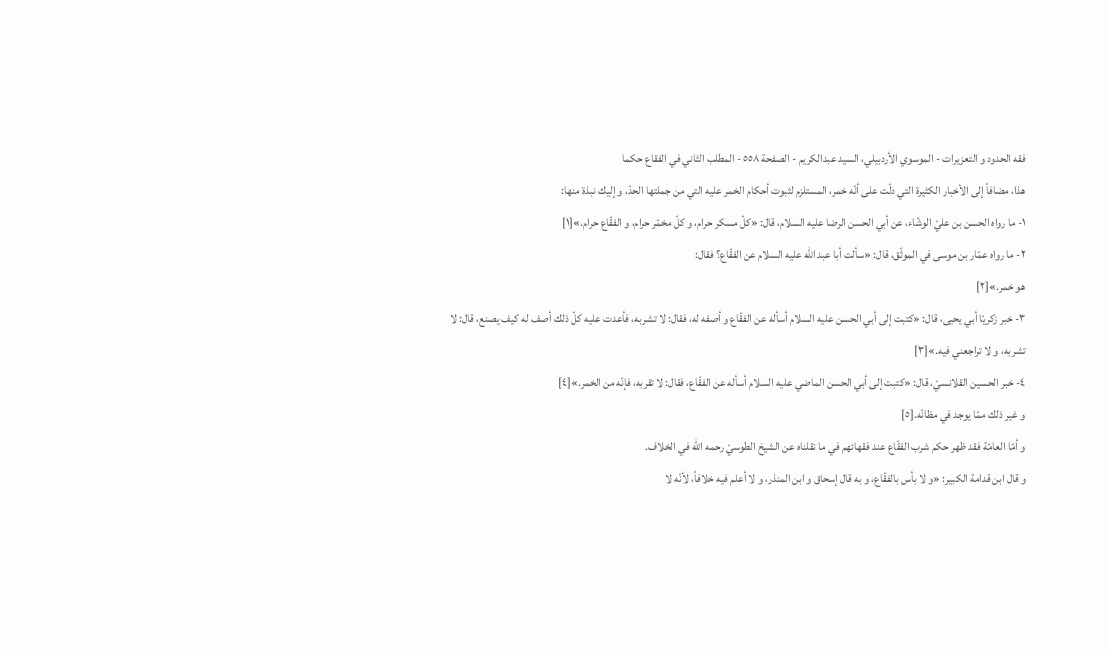فقه الحدود و التعزيرات - الموسوي الأردبيلي، السيد عبدالكريم - الصفحة ٥٥٨ - المطلب الثاني في الفقاع حكما
هذا، مضافاً إلى الأخبار الكثيرة التي دلّت على أنّه خمر، المستلزم لثبوت أحكام الخمر عليه التي من جملتها الحدّ، و إليك نبذة منها:
١- ما رواه الحسن بن عليّ الوشّاء، عن أبي الحسن الرضا عليه السلام، قال: «كلّ مسكر حرام، و كلّ مخمّر حرام، و الفقّاع حرام.»[١]
٢- ما رواه عمّار بن موسى في الموثّق، قال: «سألت أبا عبد اللّه عليه السلام عن الفقّاع؟ فقال:
هو خمر.»[٢]
٣- خبر زكريّا أبي يحيى، قال: «كتبت إلى أبي الحسن عليه السلام أسأله عن الفقّاع و أصفه له، فقال: لا تشربه، فأعدت عليه كلّ ذلك أصف له كيف يصنع، قال: لا تشربه، و لا تراجعني فيه.»[٣]
٤- خبر الحسين القلانسيّ، قال: «كتبت إلى أبي الحسن الماضي عليه السلام أسأله عن الفقّاع، فقال: لا تقربه، فإنّه من الخمر.»[٤]
و غير ذلك ممّا يوجد في مظانّه.[٥]
و أمّا العامّة فقد ظهر حكم شرب الفقّاع عند فقهائهم في ما نقلناه عن الشيخ الطوسيّ رحمه الله في الخلاف.
و قال ابن قدامة الكبير: «و لا بأس بالفقّاع، و به قال إسحاق و ابن المنذر، و لا أعلم فيه خلافاً، لأنّه لا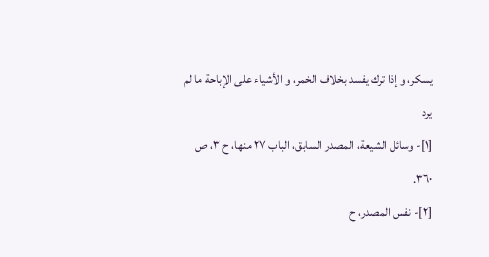يسكر، و إذا ترك يفسد بخلاف الخمر، و الأشياء على الإباحة ما لم يرد
[١]- وسائل الشيعة، المصدر السابق، الباب ٢٧ منها، ح ٣، ص ٣٦٠.
[٢]- نفس المصدر، ح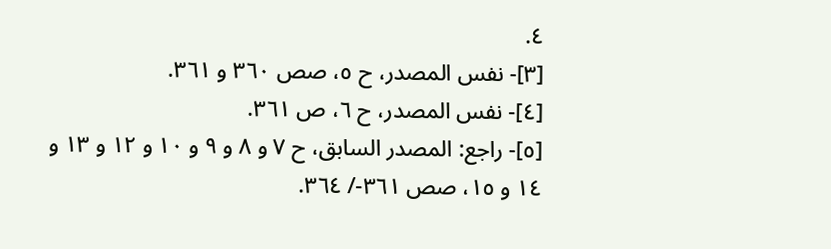٤.
[٣]- نفس المصدر، ح ٥، صص ٣٦٠ و ٣٦١.
[٤]- نفس المصدر، ح ٦، ص ٣٦١.
[٥]- راجع: المصدر السابق، ح ٧ و ٨ و ٩ و ١٠ و ١٢ و ١٣ و ١٤ و ١٥، صص ٣٦١-/ ٣٦٤.